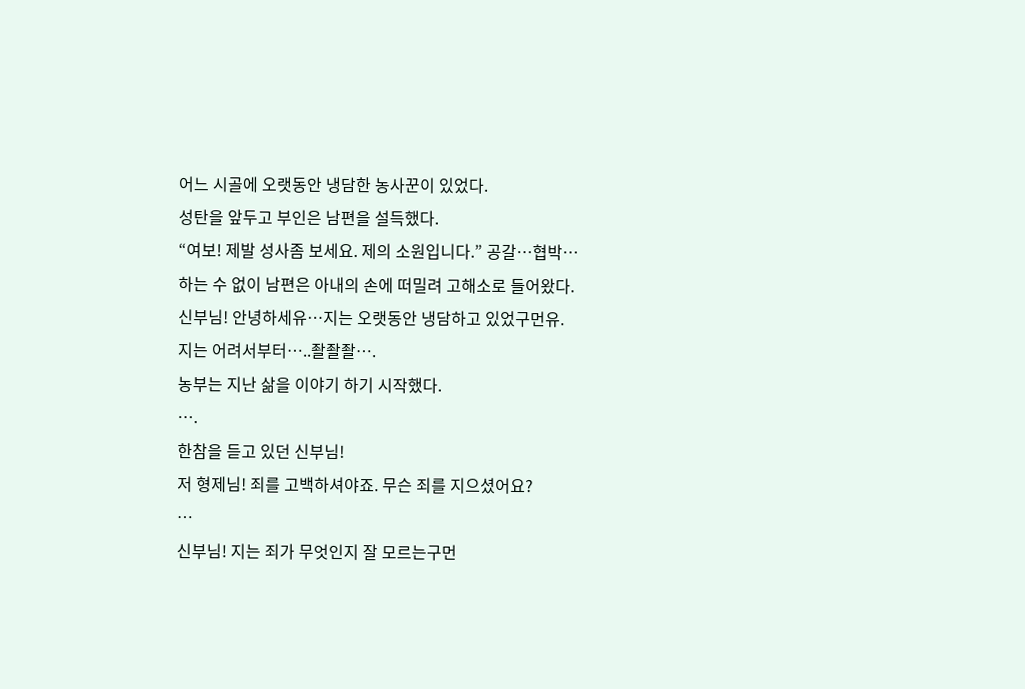어느 시골에 오랫동안 냉담한 농사꾼이 있었다.
성탄을 앞두고 부인은 남편을 설득했다.
“여보! 제발 성사좀 보세요. 제의 소원입니다.” 공갈…협박…
하는 수 없이 남편은 아내의 손에 떠밀려 고해소로 들어왔다.
신부님! 안녕하세유…지는 오랫동안 냉담하고 있었구먼유.
지는 어려서부터…..좔좔좔….
농부는 지난 삶을 이야기 하기 시작했다.
….
한참을 듣고 있던 신부님!
저 형제님! 죄를 고백하셔야죠. 무슨 죄를 지으셨어요?
…
신부님! 지는 죄가 무엇인지 잘 모르는구먼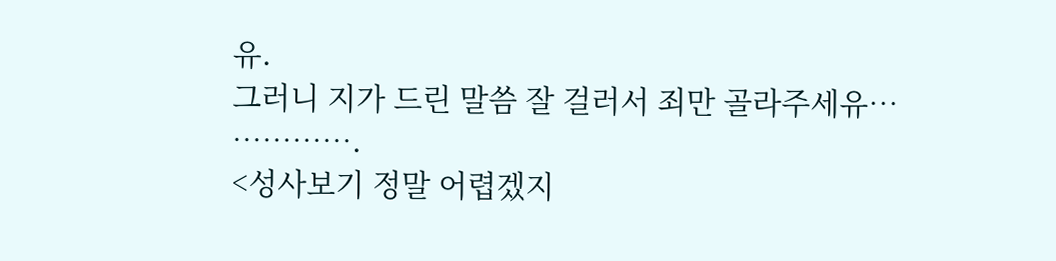유.
그러니 지가 드린 말씀 잘 걸러서 죄만 골라주세유…
………….
<성사보기 정말 어렵겠지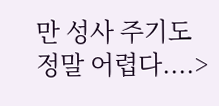만 성사 주기도 정말 어렵다....>